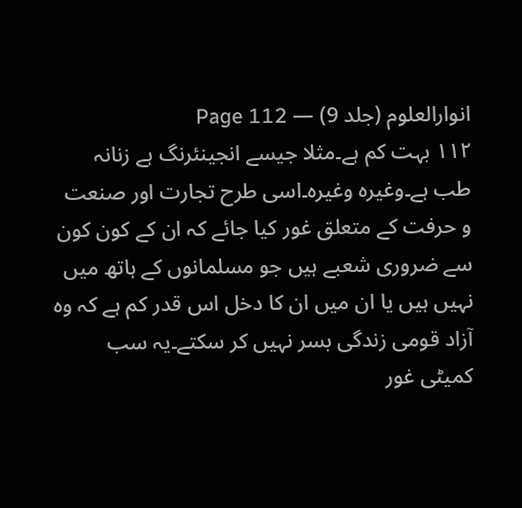انوارالعلوم (جلد 9) — Page 112
۱۱۲ بہت کم ہے۔مثلا جیسے انجینئرنگ ہے زنانہ طب ہے۔وغیرہ وغیرہ۔اسی طرح تجارت اور صنعت و حرفت کے متعلق غور کیا جائے کہ ان کے کون کون سے ضروری شعبے ہیں جو مسلمانوں کے ہاتھ میں نہیں ہیں یا ان میں ان کا دخل اس قدر کم ہے کہ وہ آزاد قومی زندگی بسر نہیں کر سکتے۔یہ سب کمیٹی غور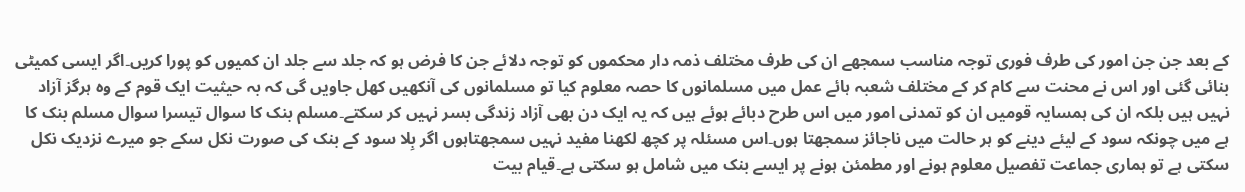کے بعد جن جن امور کی طرف فوری توجہ مناسب سمجھے ان کی طرف مختلف ذمہ دار محکموں کو توجہ دلائے جن کا فرض ہو کہ جلد سے جلد ان کمیوں کو پورا کریں۔اگر ایسی کمیٹی بنائی گئی اور اس نے محنت سے کام کر کے مختلف شعبہ ہائے عمل میں مسلمانوں کا حصہ معلوم کیا تو مسلمانوں کی آنکھیں کھل جاویں گی کہ بہ حیثیت ایک قوم کے وہ ہرگز آزاد نہیں ہیں بلکہ ان کی ہمسایہ قومیں ان کو تمدنی امور میں اس طرح دبائے ہوئے ہیں کہ یہ ایک دن بھی آزاد زندگی بسر نہیں کر سکتے۔مسلم بنک کا سوال تیسرا سوال مسلم بنک کا ہے میں چونکہ سود کے لیئے دینے کو ہر حالت میں ناجائز سمجھتا ہوں۔اس مسئلہ پر کچھ لکھنا مفید نہیں سمجھتاہوں اگر بِلا سود کے بنک کی صورت نکل سکے جو میرے نزدیک نکل سکتی ہے تو ہماری جماعت تفصیل معلوم ہونے اور مطمئن ہونے پر ایسے بنک میں شامل ہو سکتی ہے۔قيام بیت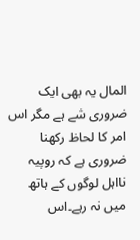المال یہ بھی ایک ضروری شے ہے مگر اس امر کا لحاظ رکھنا ضروری ہے کہ روپیہ نااہل لوگوں کے ہاتھ میں نہ رہے۔اس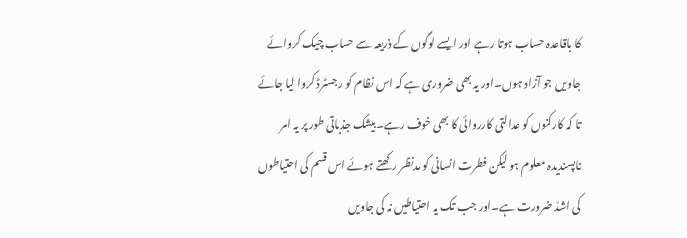کا باقاعدہ حساب ہوتا رہے اور ایسے لوگوں کے ذریعہ سے حساب چیک کروائے جاویں جو آزاد ہوں۔اور یہ بھی ضروری ہے کہ اس نظام کو رجسٹرڈ کروا لیا جائے تا کہ کارکنوں کو عدالتی کارروائی کا بھی خوف رہے۔بیشک جذباتی طور پر یہ امر ناپسندیدہ معلوم ہو لیکن فطرت انسانی کو مدنظر رکھتے ہوئے اس قسم کی احتیاطوں کی اشدّ ضرورت ہے۔اور جب تک یہ احتیاطیں نہ کی جاویں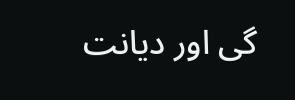گی اور دیانت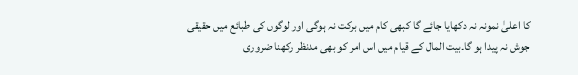کا اعلیٰ نمونہ نہ دکھایا جائے گا کبھی کام میں برکت نہ ہوگی اور لوگوں کی طبائع میں حقیقی جوش نہ پیدا ہو گا۔بیت المال کے قیام میں اس امر کو بھی مدنظر رکھنا ضروری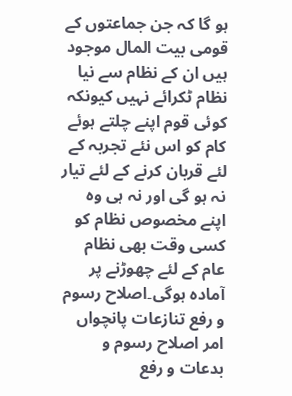ہو گا کہ جن جماعتوں کے قومی بیت المال موجود ہیں ان کے نظام سے نیا نظام ٹکرائے نہیں کیونکہ کوئی قوم اپنے چلتے ہوئے کام کو اس نئے تجربہ کے لئے قربان کرنے کے لئے تیار نہ ہو گی اور نہ ہی وہ اپنے مخصوص نظام کو کسی وقت بھی نظام عام کے لئے چھوڑنے پر آمادہ ہوگی۔اصلاح رسوم و رفع تنازعات پانچواں امر اصلاح رسوم و بدعات و رفع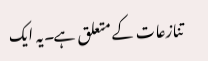تنازعات کے متعلق ہے۔یہ ایک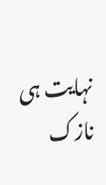نہایت ہی نازک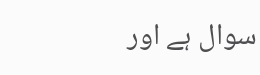سوال ہے اور